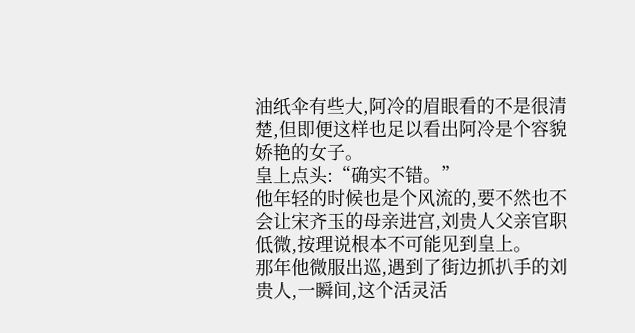油纸伞有些大,阿冷的眉眼看的不是很清楚,但即便这样也足以看出阿冷是个容貌娇艳的女子。
皇上点头:“确实不错。”
他年轻的时候也是个风流的,要不然也不会让宋齐玉的母亲进宫,刘贵人父亲官职低微,按理说根本不可能见到皇上。
那年他微服出巡,遇到了街边抓扒手的刘贵人,一瞬间,这个活灵活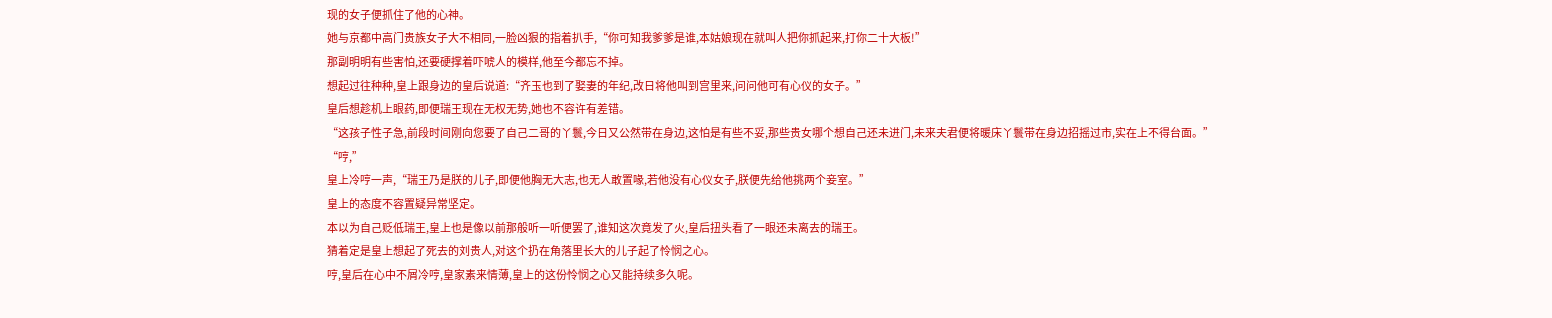现的女子便抓住了他的心神。
她与京都中高门贵族女子大不相同,一脸凶狠的指着扒手,“你可知我爹爹是谁,本姑娘现在就叫人把你抓起来,打你二十大板!”
那副明明有些害怕,还要硬撑着吓唬人的模样,他至今都忘不掉。
想起过往种种,皇上跟身边的皇后说道:“齐玉也到了娶妻的年纪,改日将他叫到宫里来,问问他可有心仪的女子。”
皇后想趁机上眼药,即便瑞王现在无权无势,她也不容许有差错。
“这孩子性子急,前段时间刚向您要了自己二哥的丫鬟,今日又公然带在身边,这怕是有些不妥,那些贵女哪个想自己还未进门,未来夫君便将暖床丫鬟带在身边招摇过市,实在上不得台面。”
“哼,”
皇上冷哼一声,“瑞王乃是朕的儿子,即便他胸无大志,也无人敢置喙,若他没有心仪女子,朕便先给他挑两个妾室。”
皇上的态度不容置疑异常坚定。
本以为自己贬低瑞王,皇上也是像以前那般听一听便罢了,谁知这次竟发了火,皇后扭头看了一眼还未离去的瑞王。
猜着定是皇上想起了死去的刘贵人,对这个扔在角落里长大的儿子起了怜悯之心。
哼,皇后在心中不屑冷哼,皇家素来情薄,皇上的这份怜悯之心又能持续多久呢。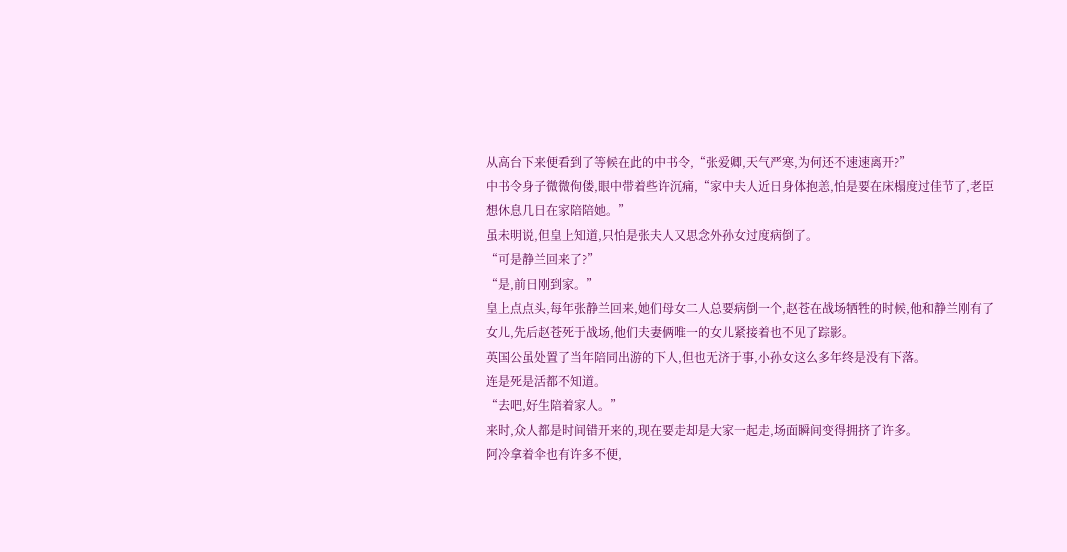从高台下来便看到了等候在此的中书令,“张爱卿,天气严寒,为何还不速速离开?”
中书令身子微微佝偻,眼中带着些许沉痛,“家中夫人近日身体抱恙,怕是要在床榻度过佳节了,老臣想休息几日在家陪陪她。”
虽未明说,但皇上知道,只怕是张夫人又思念外孙女过度病倒了。
“可是静兰回来了?”
“是,前日刚到家。”
皇上点点头,每年张静兰回来,她们母女二人总要病倒一个,赵苍在战场牺牲的时候,他和静兰刚有了女儿,先后赵苍死于战场,他们夫妻俩唯一的女儿紧接着也不见了踪影。
英国公虽处置了当年陪同出游的下人,但也无济于事,小孙女这么多年终是没有下落。
连是死是活都不知道。
“去吧,好生陪着家人。”
来时,众人都是时间错开来的,现在要走却是大家一起走,场面瞬间变得拥挤了许多。
阿冷拿着伞也有许多不便,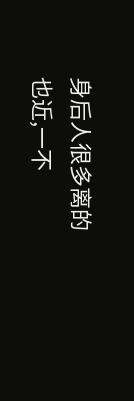身后人很多离的也近,一不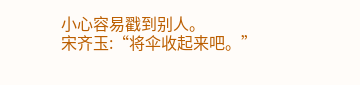小心容易戳到别人。
宋齐玉:“将伞收起来吧。”